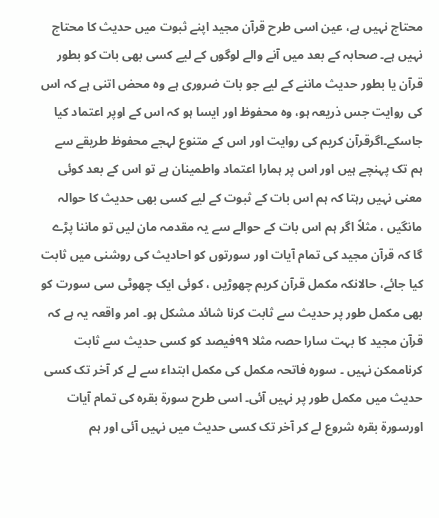محتاج نہیں ہے، عین اسی طرح قرآن مجید اپنے ثبوت میں حدیث کا محتاج نہیں ہے۔ صحابہ کے بعد میں آنے والے لوگوں کے لیے کسی بھی بات کو بطور قرآن یا بطور حدیث ماننے کے لیے جو بات ضروری ہے وہ محض اتنی ہے کہ اس کی روایت جس ذریعہ ہو، وہ محفوظ اور ایسا ہو کہ اس کے اوپر اعتماد کیا جاسکے۔اگرقرآن کریم کی روایت اور اس کے متنوع لہجے محفوظ طریقے سے ہم تک پہنچے ہیں اور اس پر ہمارا اعتماد واطمینان ہے تو اس کے بعد کوئی معنی نہیں رہتا کہ ہم اس بات کے ثبوت کے لیے کسی بھی حدیث کا حوالہ مانگیں ، مثلاً اگر ہم اس بات کے حوالے سے یہ مقدمہ مان لیں تو ماننا پڑے گا کہ قرآن مجید کی تمام آیات اور سورتوں کو احادیث کی روشنی میں ثابت کیا جائے، حالانکہ مکمل قرآن کریم چھوڑیں ، کوئی ایک چھوٹی سی سورت کو بھی مکمل طور پر حدیث سے ثابت کرنا شائد مشکل ہو۔ امر واقعہ یہ ہے کہ قرآن مجید کا بہت سارا حصہ مثلا ۹۹فیصد کو کسی حدیث سے ثابت کرناممکن نہیں ۔ سورہ فاتحہ مکمل کی مکمل ابتداء سے لے کر آخر تک کسی حدیث میں مکمل طور پر نہیں آئی۔ اسی طرح سورۃ بقرہ کی تمام آیات اورسورۃ بقرہ شروع لے کر آخر تک کسی حدیث میں نہیں آئی اور ہم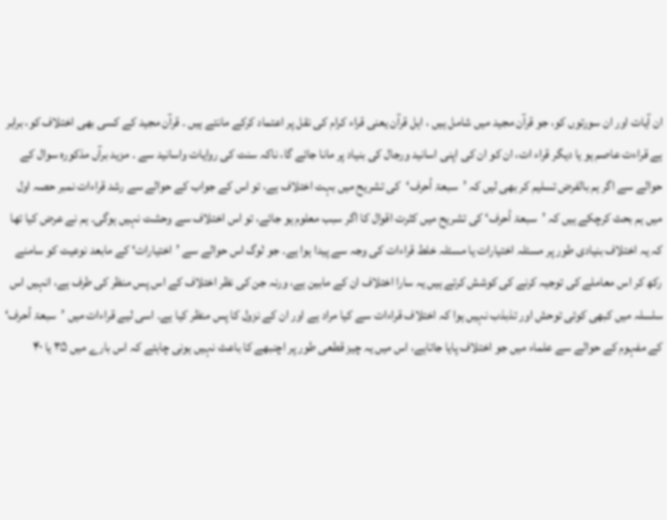ان آیات اور ان سورتوں کو، جو قرآن مجید میں شامل ہیں ، اہل قرآن یعنی قراء کرام کی نقل پر اعتماد کرکے مانتے ہیں ۔ قرآن مجید کے کسی بھی اختلاف کو، برابر ہے قراءت عاصم ہو یا دیگر قراء ات، ان کو ان کی اپنی اسانید ورجال کی بنیاد پر مانا جائے گا، ناکہ سنت کی روایات واسانید سے ۔ مزید برآں مذکورہ سوال کے حوالے سے اگر ہم بالفرض تسلیم کر بھی لیں کہ ’سبعۃ أحرف‘کی تشریح میں بہت اختلاف ہے، تو اس کے جواب کے حوالے سے رشد قراءات نمبر حصہ اول میں ہم بحث کرچکے ہیں کہ ’سبعۃ أحرف‘ کی تشریح میں کثرت اقوال کا اگر سبب معلوم ہو جائے، تو اس اختلاف سے وحشت نہیں ہوگی۔ ہم نے عرض کیا تھا کہ یہ اختلاف بنیادی طور پر مسئلہ اختیارات یا مسئلہ خلط قراءات کی وجہ سے پیدا ہوا ہے۔ جو لوگ اس حوالے سے ’اختیارات‘ کے مابعد نوعیت کو سامنے رکھ کر اس معاملے کی توجیہ کرنے کی کوشش کرتے ہیں یہ سارا اختلاف ان کے مابین ہے، ورنہ جن کی نظر اختلاف کے اس پس منظر کی طرف ہے، انہیں اس سلسلہ میں کبھی کوئی توحش اور تذبذب نہیں ہوا کہ اختلاف قراءات سے کیا مراد ہے اور ان کے نزول کا پس منظر کیا ہے۔ اسی لیے قراءات میں ’سبعۃ أحرف‘ کے مفہوم کے حوالے سے علماء میں جو اختلاف پایا جاتاہے، اس میں یہ چیز قطعی طور پر اچنبھے کا باعث نہیں ہونی چاہئے کہ اس بارے میں ۳۵ یا ۴۰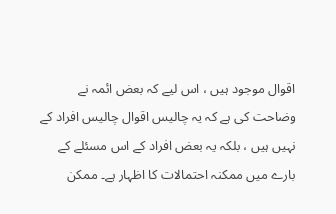اقوال موجود ہیں ، اس لیے کہ بعض ائمہ نے وضاحت کی ہے کہ یہ چالیس اقوال چالیس افراد کے نہیں ہیں ، بلکہ یہ بعض افراد کے اس مسئلے کے بارے میں ممکنہ احتمالات کا اظہار ہے۔ ممکن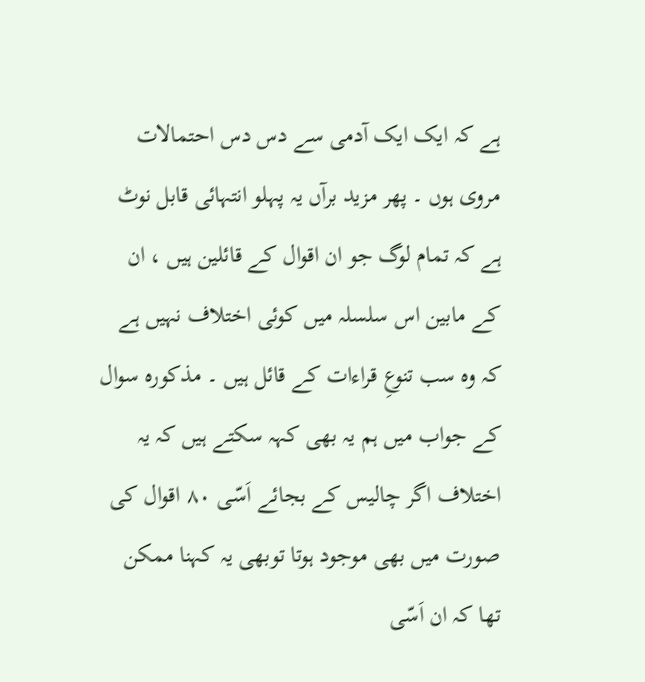ہے کہ ایک ایک آدمی سے دس دس احتمالات مروی ہوں ۔ پھر مزید برآں یہ پہلو انتہائی قابل نوٹ ہے کہ تمام لوگ جو ان اقوال کے قائلین ہیں ، ان کے مابین اس سلسلہ میں کوئی اختلاف نہیں ہے کہ وہ سب تنوعِ قراءات کے قائل ہیں ۔ مذکورہ سوال کے جواب میں ہم یہ بھی کہہ سکتے ہیں کہ یہ اختلاف اگر چالیس کے بجائے اَسّی ۸۰ اقوال کی صورت میں بھی موجود ہوتا توبھی یہ کہنا ممکن تھا کہ ان اَسّی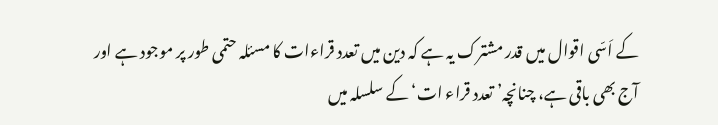کے اَسّی اقوال میں قدر مشترک یہ ہے کہ دین میں تعدد قراءات کا مسئلہ حتمی طور پر موجود ہے اور آج بھی باقی ہے، چنانچہ’ تعدد قراء ات‘ کے سلسلہ میں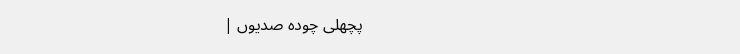پچھلی چودہ صدیوں |